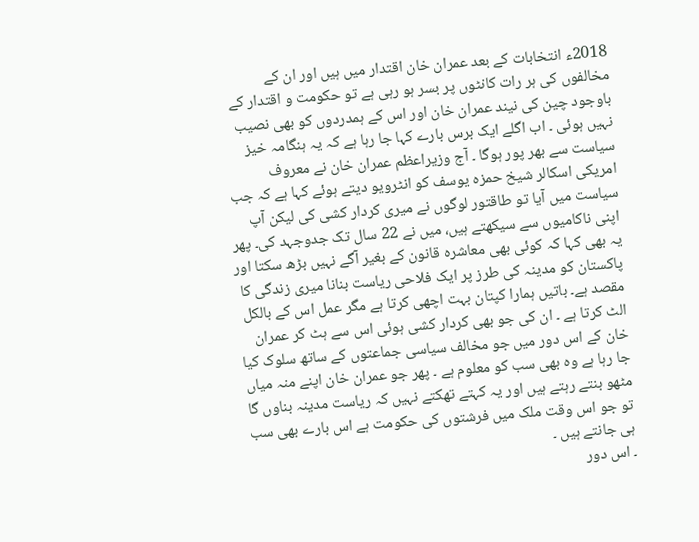2018ء انتخابات کے بعد عمران خان اقتدار میں ہیں اور ان کے مخالفوں کی ہر رات کانٹوں پر بسر ہو رہی ہے تو حکومت و اقتدار کے باوجود چین کی نیند عمران خان اور اس کے ہمدردوں کو بھی نصیب نہیں ہوئی ۔ اب اگلے ایک برس بارے کہا جا رہا ہے کہ یہ ہنگامہ خیز سیاست سے بھر پور ہوگا ۔ آج وزیراعظم عمران خان نے معروف امریکی اسکالر شیخ حمزہ یوسف کو انٹرویو دیتے ہوئے کہا ہے کہ جب سیاست میں آیا تو طاقتور لوگوں نے میری کردار کشی کی لیکن آپ اپنی ناکامیوں سے سیکھتے ہیں، میں نے 22 سال تک جدوجہد کی۔ پھر یہ بھی کہا کہ کوئی بھی معاشرہ قانون کے بغیر آگے نہیں بڑھ سکتا اور پاکستان کو مدینہ کی طرز پر ایک فلاحی ریاست بنانا میری زندگی کا مقصد ہے۔ باتیں ہمارا کپتان بہت اچھی کرتا ہے مگر عمل اس کے بالکل الٹ کرتا ہے ۔ ان کی جو بھی کردار کشی ہوئی اس سے ہٹ کر عمران خان کے اس دور میں جو مخالف سیاسی جماعتوں کے ساتھ سلوک کیا جا رہا ہے وہ بھی سب کو معلوم ہے ۔ پھر جو عمران خان اپنے منہ میاں مٹھو بنتے رہتے ہیں اور یہ کہتے تھکتے نہیں کہ ریاست مدینہ بناوں گا تو جو اس وقت ملک میں فرشتوں کی حکومت ہے اس بارے بھی سب ہی جانتے ہیں ۔
۔ اس دور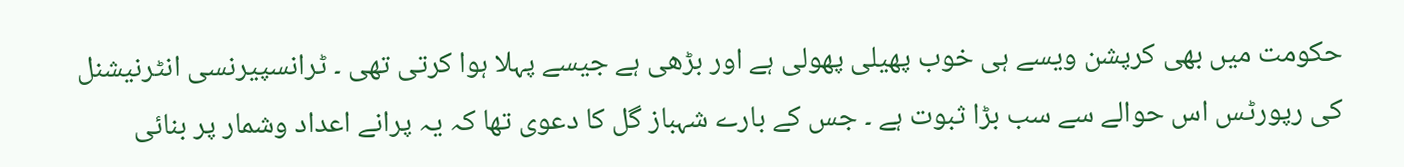حکومت میں بھی کرپشن ویسے ہی خوب پھیلی پھولی ہے اور بڑھی ہے جیسے پہلا ہوا کرتی تھی ۔ ٹرانسپیرنسی انٹرنیشنل کی رپورٹس اس حوالے سے سب بڑا ثبوت ہے ۔ جس کے بارے شہباز گل کا دعوی تھا کہ یہ پرانے اعداد وشمار پر بنائی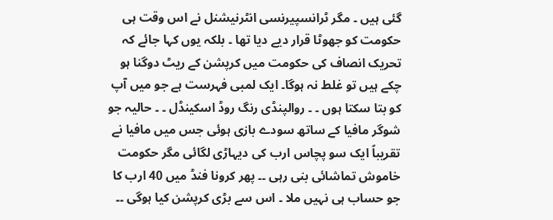گئی ہیں ۔ مگر ٹرانسپیرنسی انٹرنیشنل نے اس وقت ہی حکومت کو جھوٹا قرار دیے دیا تھا ۔ بلکہ یوں کہا جائے کہ تحریک انصاف کی حکومت میں کرپشن کے ریٹ دوگنا ہو چکے ہیں تو غلط نہ ہوگا۔ ایک لمبی فہرست ہے جو میں آپ کو بتا سکتا ہوں ۔ ۔ روالپنڈی رنگ روڈ اسکینڈل ۔ ۔ حالیہ جو شوگر مافیا کے ساتھ سودے بازی ہوئی جس میں مافیا نے تقریباً ایک سو پچاس ارب کی دیہاڑی لگائی مگر حکومت خاموش تماشائی بنی رہی ۔۔ پھر کرونا فنڈ میں 40 ارب کا جو حساب ہی نہیں ملا ۔ اس سے بڑی کرپشن کیا ہوگی ۔۔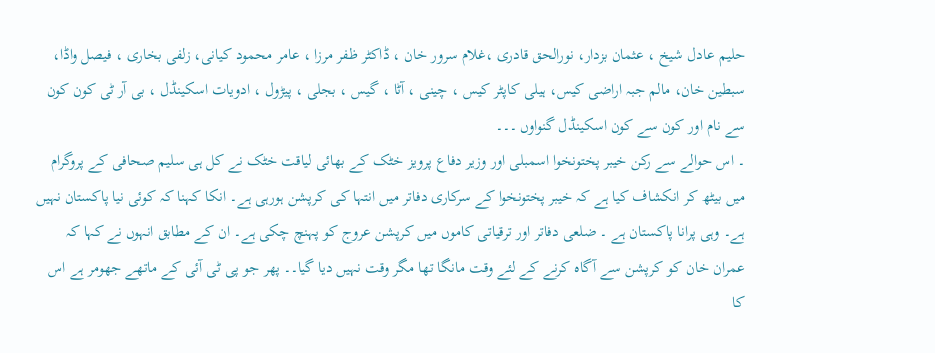حلیم عادل شیخ ، عثمان بزدار، نورالحق قادری ،غلام سرور خان ، ڈاکٹر ظفر مرزا ، عامر محمود کیانی، زلفی بخاری ، فیصل واڈا، سبطین خان، مالم جبہ اراضی کیس، ہیلی کاپٹر کیس ، چینی ، آٹا ، گیس ، بجلی ، پیڑول ، ادویات اسکینڈل ، بی آر ٹی کون کون سے نام اور کون سے کون اسکینڈل گنواوں ۔۔۔
۔ اس حوالے سے رکن خیبر پختونخوا اسمبلی اور وزیر دفاع پرویز خٹک کے بھائی لیاقت خٹک نے کل ہی سلیم صحافی کے پروگرام میں بیٹھ کر انکشاف کیا ہے کہ خیبر پختونخوا کے سرکاری دفاتر میں انتہا کی کرپشن ہورہی ہے۔ انکا کہنا کہ کوئی نیا پاکستان نہیں ہے۔ وہی پرانا پاکستان ہے ۔ ضلعی دفاتر اور ترقیاتی کاموں میں کرپشن عروج کو پہنچ چکی ہے۔ ان کے مطابق انہوں نے کہا کہ عمران خان کو کرپشن سے آگاہ کرنے کے لئے وقت مانگا تھا مگر وقت نہیں دیا گیا۔۔ پھر جو پی ٹی آئی کے ماتھے جھومر ہے اس کا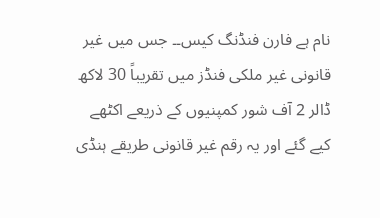نام ہے فارن فنڈنگ کیس۔۔ جس میں غیر قانونی غیر ملکی فنڈز میں تقریباً 30 لاکھ ڈالر 2 آف شور کمپنیوں کے ذریعے اکٹھے کیے گئے اور یہ رقم غیر قانونی طریقے ہنڈی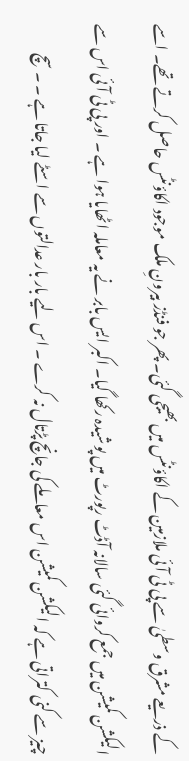کے ذریعے مشرق وسطیٰ سے پی ٹی آئی ملازمین کے اکاؤنٹس میں بھیجی گئی۔ پھر جو فنڈز بیرونِ ملک موجود اکاؤنٹس حاصل کرتے تھے۔ اسے الیکشن کمیشن میں جمع کروائی گئی سالانہ آڈٹ رپورٹ میں پوشیدہ رکھا گیا۔ اکبر ایس بابر نے یہ معاملہ اٹھایا ہوا ہے ۔ اور پی ٹی آئی اس سے چیز سے کنی کتراتی ہے کہ الیکشن کمیشن اس معاملے کی جانچ پڑتال نہ کرے ۔ اس لیے بار بار عدالتوں سے اسٹے لیا جاتا ہے ۔ ۔ سچ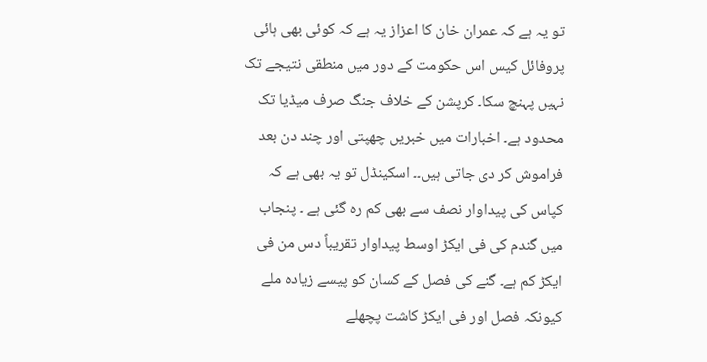تو یہ ہے کہ عمران خان کا اعزاز یہ ہے کہ کوئی بھی ہائی پروفائل کیس اس حکومت کے دور میں منطقی نتیجے تک نہیں پہنچ سکا۔ کرپشن کے خلاف جنگ صرف میڈیا تک محدود ہے۔ اخبارات میں خبریں چھپتی اور چند دن بعد فراموش کر دی جاتی ہیں۔۔ اسکینڈل تو یہ بھی ہے کہ کپاس کی پیداوار نصف سے بھی کم رہ گئی ہے ۔ پنجاب میں گندم کی فی ایکڑ اوسط پیداوار تقریباً دس من فی ایکڑ کم ہے۔ گنے کی فصل کے کسان کو پیسے زیادہ ملے کیونکہ فصل اور فی ایکڑ کاشت پچھلے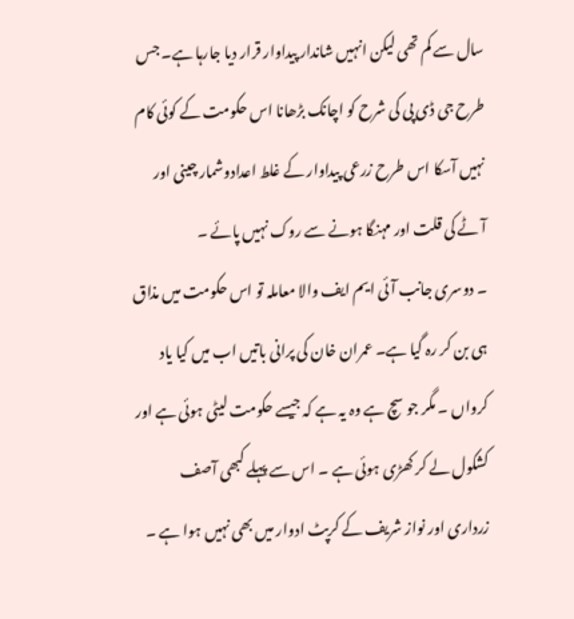سال سے کم تھی لیکن انہیں شاندار پیداوار قرار دیا جارہا ہے۔ جس طرح جی ڈی پی کی شرح کو اچانک بڑھانا اس حکومت کے کوئی کام نہیں آسکا اس طرح زرعی پیداوار کے غلط اعدادوشمار چینی اور آٹے کی قلت اور مہنگا ہونے سے روک نہیں پائے ۔
۔ دوسری جانب آئی ایم ایف والا معاملہ تو اس حکومت میں مذاق ہی بن کر رہ گیا ہے۔ عمران خان کی پرانی باتیں اب میں کیا یاد کرواں ۔ مگر جو سچ ہے وہ یہ ہے کہ جیسے حکومت لیٹی ہوئی ہے اور کشکول لے کر کھڑی ہوئی ہے ۔ اس سے پہلے کبھی آصف زرداری اور نواز شریف کے کرپٹ ادوار میں بھی نہیں ہوا ہے ۔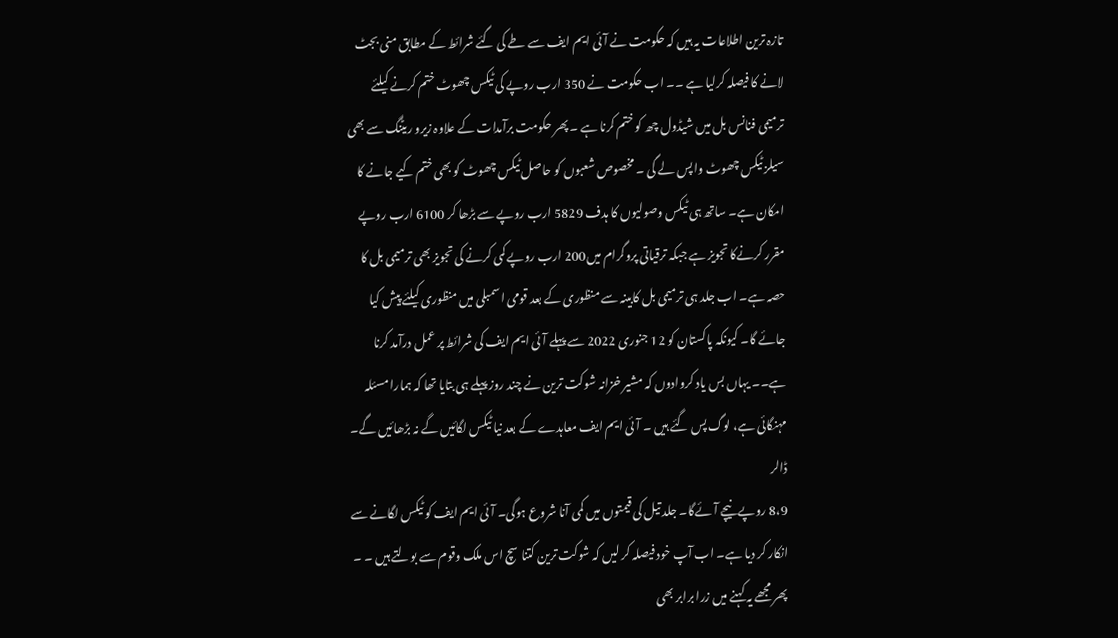تازہ ترین اطلاعات یہ ہیں کہ حکومت نے آئی ایم ایف سے طے کی گئے شرائط کے مطابق منی بجٹ لانے کا فیصلہ کرلیا ہے ۔۔ اب حکومت نے 350 ارب روپے کی ٹیکس چھوٹ ختم کرنے کیلئے ترمیمی فنانس بل میں شیڈول چھ کو ختم کرنا ہے ۔ پھر حکومت برآمدات کے علاوہ زیرو ریٹنگ سے بھی سیلز ٹیکس چھوٹ واپس لے گی ۔ مخصوص شعبوں کو حاصل ٹیکس چھوٹ کو بھی ختم کیے جانے کا امکان ہے۔ ساتھ ہی ٹیکس وصولیوں کا ہدف 5829 ارب روپے سے بڑھا کر 6100 ارب روپے مقرر کرنےکا تجویز ہے جبکہ ترقیاتی پروگرام میں200 ارب روپے کمی کرنے کی تجویز بھی ترمیمی بل کا حصہ ہے۔ اب جلد ہی ترمیمی بل کابینہ سے منظوری کے بعد قومی اسمبلی میں منظوری کیلئے پیش کیا جائے گا۔ کیونکہ پاکستان کو 12 جنوری 2022 سے پہلے آئی ایم ایف کی شرائط پر عمل درآمد کرنا ہے۔۔ یہاں بس یاد کروادوں کہ مشیر خزانہ شوکت ترین نے چند روز پہلے ہی بتایا تھا کہ ہمارا مسئلہ مہنگائی ہے، لوگ پس گئے ہیں ۔ آئی ایم ایف معاہدے کے بعد نیا ٹیکس لگائیں گے نہ بڑھائیں گے۔ ڈالر
8،9 روپے نیچے آئےگا۔ جلد تیل کی قیمتوں میں کمی آنا شروع ہوگی۔ آئی ایم ایف کو ٹیکس لگانے سے انکار کر دیا ہے۔ اب آپ خود فیصلہ کر لیں کہ شوکت ترین کتنا سچ اس ملک وقوم سے بولتے ہیں ۔ ۔ پھر مجھے یہ کہنے میں زرا برابر بھی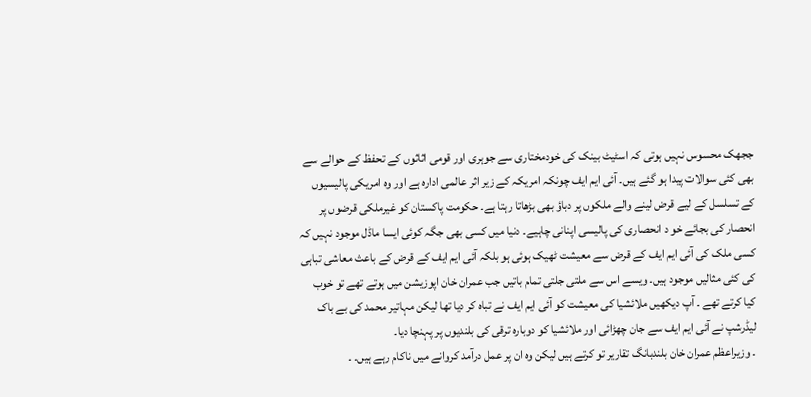ججھک محسوس نہیں ہوتی کہ اسٹیٹ بینک کی خودمختاری سے جوہری اور قومی اثاثوں کے تحفظ کے حوالے سے بھی کئی سوالات پیدا ہو گئے ہیں۔ آئی ایم ایف چونکہ امریکہ کے زیر اثر عالمی ادارہ ہے اور وہ امریکی پالیسیوں کے تسلسل کے لیے قرض لینے والے ملکوں پر دباؤ بھی بڑھاتا رہتا ہے۔ حکومت پاکستان کو غیرملکی قرضوں پر انحصار کی بجائے خو د انحصاری کی پالیسی اپنانی چاہیے۔ دنیا میں کسی بھی جگہ کوئی ایسا ماڈل موجود نہیں کہ کسی ملک کی آئی ایم ایف کے قرض سے معیشت ٹھیک ہوئی ہو بلکہ آئی ایم ایف کے قرض کے باعث معاشی تباہی کی کئی مثالیں موجود ہیں۔ ویسے اس سے ملتی جلتی تمام باتیں جب عمران خان اپوزیشن میں ہوتے تھے تو خوب کیا کرتے تھے ۔ آپ دیکھیں ملائشیا کی معیشت کو آئی ایم ایف نے تباہ کر دیا تھا لیکن مہاتیر محمد کی بے باک لیڈرشپ نے آئی ایم ایف سے جان چھڑائی اور ملائشیا کو دوبارہ ترقی کی بلندیوں پر پہنچا دیا۔
۔ وزیراعظم عمران خان بلندبانگ تقاریر تو کرتے ہیں لیکن وہ ان پر عمل درآمد کروانے میں ناکام رہے ہیں۔ ۔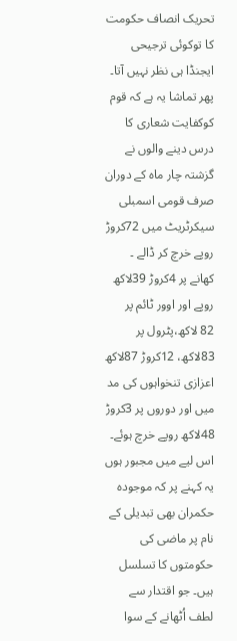تحریک انصاف حکومت کا توکوئی ترجیحی ایجنڈا ہی نظر نہیں آتا۔ پھر تماشا یہ ہے کہ قوم کوکفایت شعاری کا درس دینے والوں نے گزشتہ چار ماہ کے دوران صرف قومی اسمبلی سیکرٹریٹ میں 72کروڑ روپے خرچ کر ڈالے ۔ کھانے پر 4کروڑ 39لاکھ روپے اور اوور ٹائم پر
82 لاکھ،پٹرول پر 83لاکھ، 12کروڑ 87لاکھ اعزازی تنخواہوں کی مد میں اور دوروں پر 3کروڑ 48لاکھ روپے خرچ ہوئے۔ اس لیے میں مجبور ہوں یہ کہنے پر کہ موجودہ حکمران بھی تبدیلی کے نام پر ماضی کی حکومتوں کا تسلسل ہیں۔ جو اقتدار سے لطف اُٹھانے کے سوا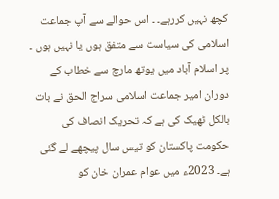کچھ نہیں کررہے۔ ۔ اس حوالے سے آپ جماعت اسلامی کی سیاست سے متفق ہوں یا نہیں ہوں ۔ پر اسلام آباد میں یوتھ مارچ سے خطاب کے دوران امیر جماعت اسلامی سراج الحق نے بات بالکل ٹھیک کی ہے کہ تحریک انصاف کی حکومت پاکستان کو تیس سال پیچھے لے گئی ہے۔ 2023ء میں عوام عمران خان کو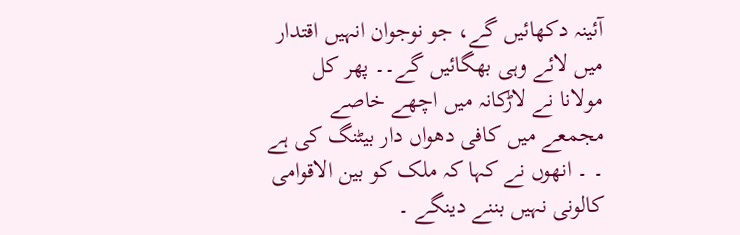آئینہ دکھائیں گے، جو نوجوان انہیں اقتدار میں لائے وہی بھگائیں گے۔۔ پھر کل مولانا نے لاڑکانہ میں اچھے خاصے مجمعے میں کافی دھواں دار بیٹنگ کی ہے ۔ ۔ انھوں نے کہا کہ ملک کو بین الاقوامی کالونی نہیں بننے دینگے ۔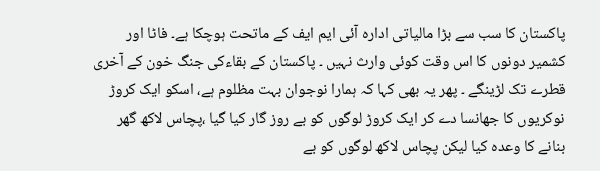پاکستان کا سب سے بڑا مالیاتی ادارہ آئی ایم ایف کے ماتحت ہوچکا ہے۔ فاٹا اور کشمیر دونوں کا اس وقت کوئی وارث نہیں ۔ پاکستان کے بقاءکی جنگ خون کے آخری قطرے تک لڑینگے ۔ پھر یہ بھی کہا کہ ہمارا نوجوان بہت مظلوم ہے، اسکو ایک کروڑ نوکریوں کا جھانسا دے کر ایک کروڑ لوگوں کو بے روز گار کیا گیا ،پچاس لاکھ گھر بنانے کا وعدہ کیا لیکن پچاس لاکھ لوگوں کو بے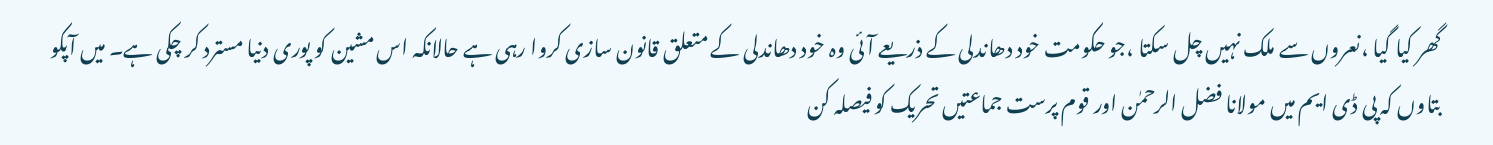گھر کیا گیا ،نعروں سے ملک نہیں چل سکتا ،جو حکومت خود دھاندلی کے ذریعے آئی وہ خود دھاندلی کے متعلق قانون سازی کروا رہی ہے حالانکہ اس مشین کو پوری دنیا مسترد کر چکی ہے۔ میں آپکو بتاوں کہ پی ڈی ایم میں مولانا فضل الرحمٰن اور قوم پرست جماعتیں تحریک کو فیصلہ کن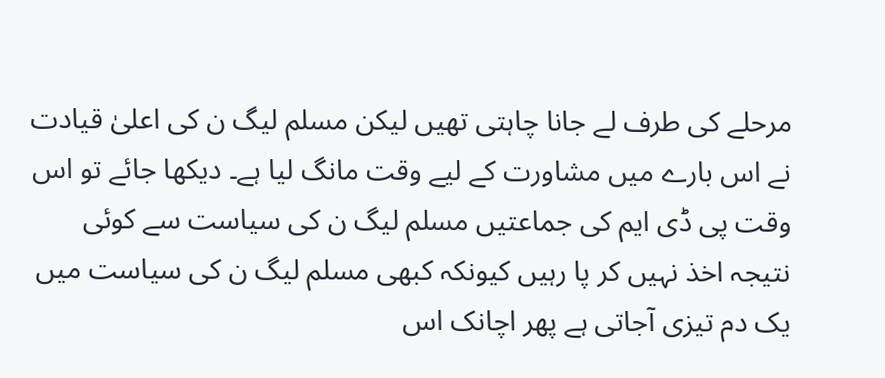مرحلے کی طرف لے جانا چاہتی تھیں لیکن مسلم لیگ ن کی اعلیٰ قیادت نے اس بارے میں مشاورت کے لیے وقت مانگ لیا ہے۔ دیکھا جائے تو اس وقت پی ڈی ایم کی جماعتیں مسلم لیگ ن کی سیاست سے کوئی نتیجہ اخذ نہیں کر پا رہیں کیونکہ کبھی مسلم لیگ ن کی سیاست میں یک دم تیزی آجاتی ہے پھر اچانک اس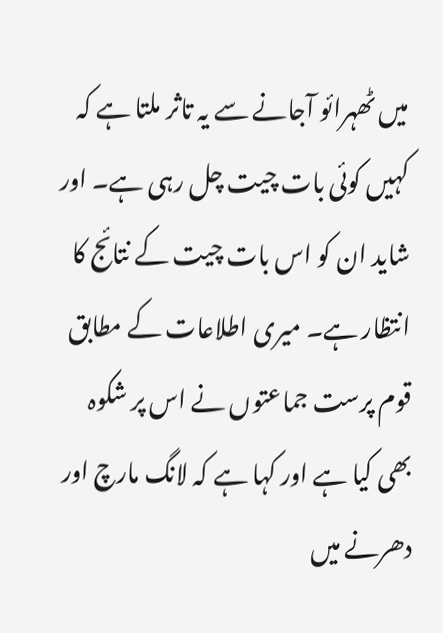میں ٹھہرائو آجانے سے یہ تاثر ملتا ہے کہ کہیں کوئی بات چیت چل رہی ہے۔ اور شاید ان کو اس بات چیت کے نتائج کا انتظار ہے۔ میری اطلاعات کے مطابق قوم پرست جماعتوں نے اس پر شکوہ بھی کیا ہے اور کہا ہے کہ لانگ مارچ اور دھرنے میں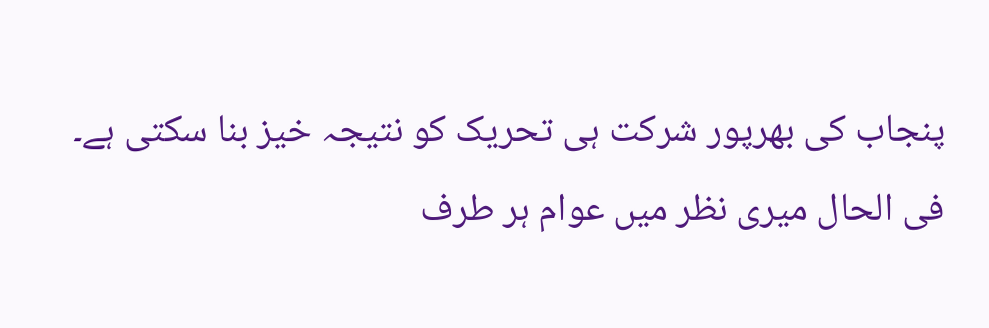پنجاب کی بھرپور شرکت ہی تحریک کو نتیجہ خیز بنا سکتی ہے۔ فی الحال میری نظر میں عوام ہر طرف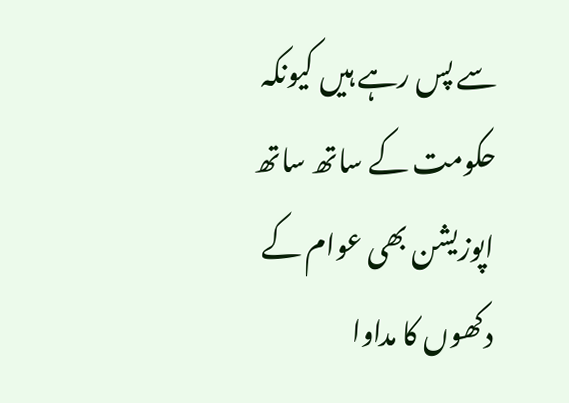سے پس رہے ہیں کیونکہ حکومت کے ساتھ ساتھ اپوزیشن بھی عوام کے دکھوں کا مداوا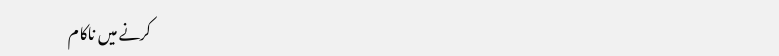کرنے میں ناکام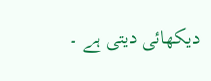دیکھائی دیتی ہے ۔